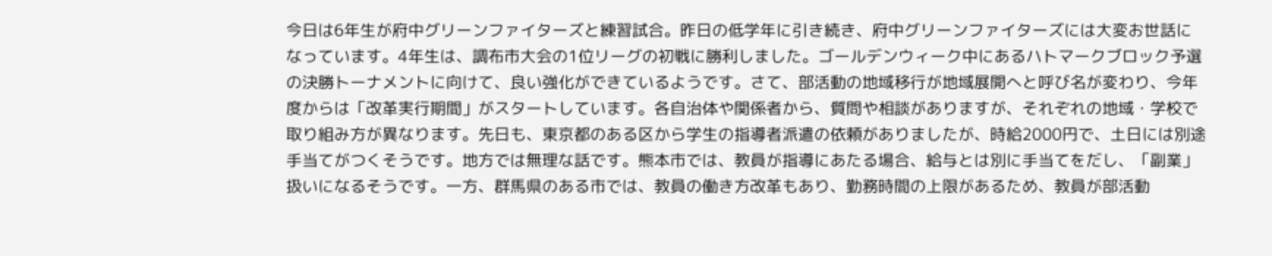今日は6年生が府中グリーンファイターズと練習試合。昨日の低学年に引き続き、府中グリーンファイターズには大変お世話になっています。4年生は、調布市大会の1位リーグの初戦に勝利しました。ゴールデンウィーク中にあるハトマークブロック予選の決勝トーナメントに向けて、良い強化ができているようです。さて、部活動の地域移行が地域展開へと呼び名が変わり、今年度からは「改革実行期間」がスタートしています。各自治体や関係者から、質問や相談がありますが、それぞれの地域・学校で取り組み方が異なります。先日も、東京都のある区から学生の指導者派遣の依頼がありましたが、時給2000円で、土日には別途手当てがつくそうです。地方では無理な話です。熊本市では、教員が指導にあたる場合、給与とは別に手当てをだし、「副業」扱いになるそうです。一方、群馬県のある市では、教員の働き方改革もあり、勤務時間の上限があるため、教員が部活動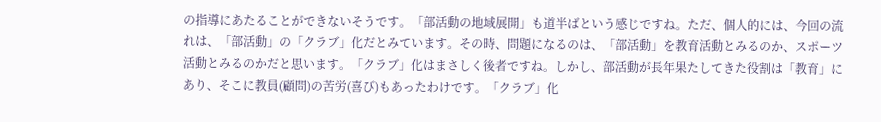の指導にあたることができないそうです。「部活動の地域展開」も道半ばという感じですね。ただ、個人的には、今回の流れは、「部活動」の「クラブ」化だとみています。その時、問題になるのは、「部活動」を教育活動とみるのか、スポーツ活動とみるのかだと思います。「クラブ」化はまさしく後者ですね。しかし、部活動が長年果たしてきた役割は「教育」にあり、そこに教員(顧問)の苦労(喜び)もあったわけです。「クラブ」化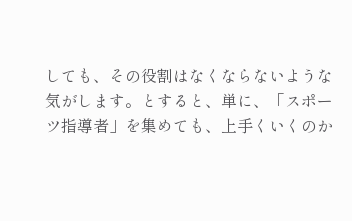しても、その役割はなくならないような気がします。とすると、単に、「スポーツ指導者」を集めても、上手くいくのか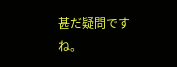甚だ疑問ですね。